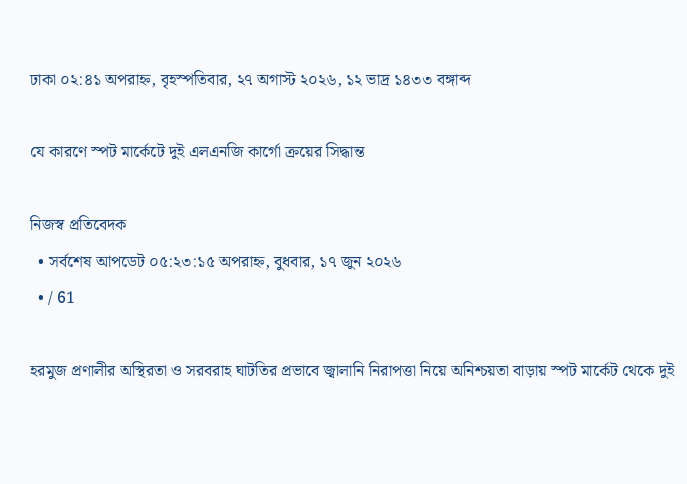ঢাকা ০২:৪১ অপরাহ্ন, বৃহস্পতিবার, ২৭ অগাস্ট ২০২৬, ১২ ভাদ্র ১৪৩৩ বঙ্গাব্দ

যে কারণে স্পট মার্কেটে দুই এলএনজি কার্গো ক্রয়ের সিদ্ধান্ত

নিজস্ব প্রতিবেদক
  • সর্বশেষ আপডেট ০৫:২৩:১৫ অপরাহ্ন, বুধবার, ১৭ জুন ২০২৬
  • / 61

হরমুজ প্রণালীর অস্থিরতা ও সরবরাহ ঘাটতির প্রভাবে জ্বালানি নিরাপত্তা নিয়ে অনিশ্চয়তা বাড়ায় স্পট মার্কেট থেকে দুই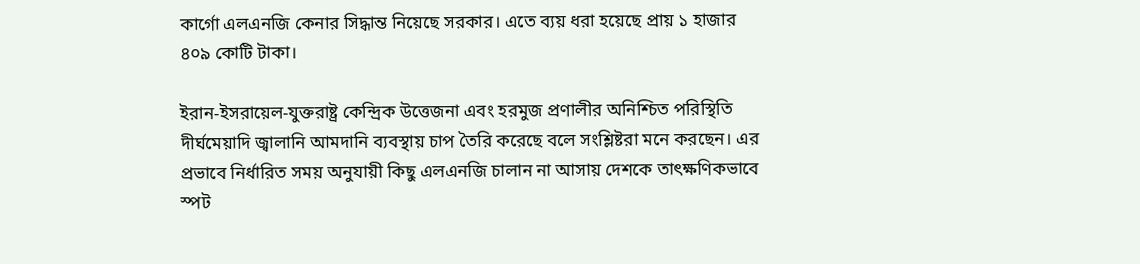কার্গো এলএনজি কেনার সিদ্ধান্ত নিয়েছে সরকার। এতে ব্যয় ধরা হয়েছে প্রায় ১ হাজার ৪০৯ কোটি টাকা।

ইরান-ইসরায়েল-যুক্তরাষ্ট্র কেন্দ্রিক উত্তেজনা এবং হরমুজ প্রণালীর অনিশ্চিত পরিস্থিতি দীর্ঘমেয়াদি জ্বালানি আমদানি ব্যবস্থায় চাপ তৈরি করেছে বলে সংশ্লিষ্টরা মনে করছেন। এর প্রভাবে নির্ধারিত সময় অনুযায়ী কিছু এলএনজি চালান না আসায় দেশকে তাৎক্ষণিকভাবে স্পট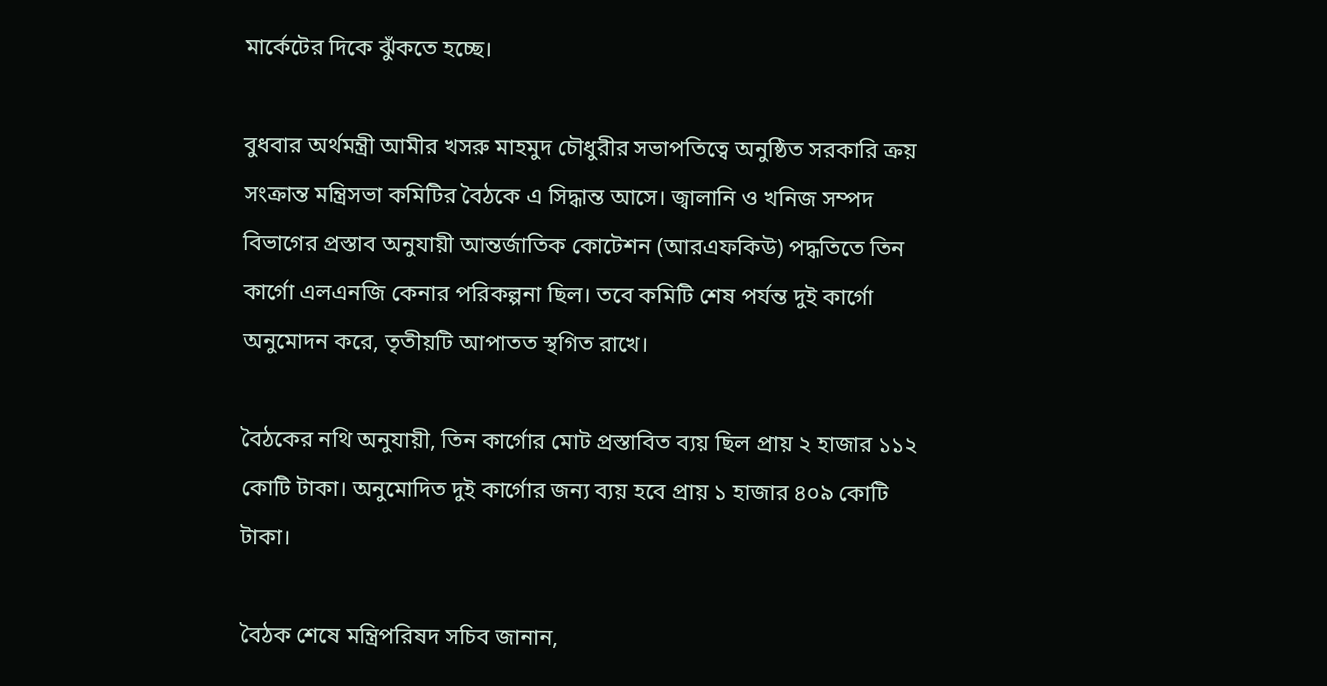মার্কেটের দিকে ঝুঁকতে হচ্ছে।

বুধবার অর্থমন্ত্রী আমীর খসরু মাহমুদ চৌধুরীর সভাপতিত্বে অনুষ্ঠিত সরকারি ক্রয় সংক্রান্ত মন্ত্রিসভা কমিটির বৈঠকে এ সিদ্ধান্ত আসে। জ্বালানি ও খনিজ সম্পদ বিভাগের প্রস্তাব অনুযায়ী আন্তর্জাতিক কোটেশন (আরএফকিউ) পদ্ধতিতে তিন কার্গো এলএনজি কেনার পরিকল্পনা ছিল। তবে কমিটি শেষ পর্যন্ত দুই কার্গো অনুমোদন করে, তৃতীয়টি আপাতত স্থগিত রাখে।

বৈঠকের নথি অনুযায়ী, তিন কার্গোর মোট প্রস্তাবিত ব্যয় ছিল প্রায় ২ হাজার ১১২ কোটি টাকা। অনুমোদিত দুই কার্গোর জন্য ব্যয় হবে প্রায় ১ হাজার ৪০৯ কোটি টাকা।

বৈঠক শেষে মন্ত্রিপরিষদ সচিব জানান,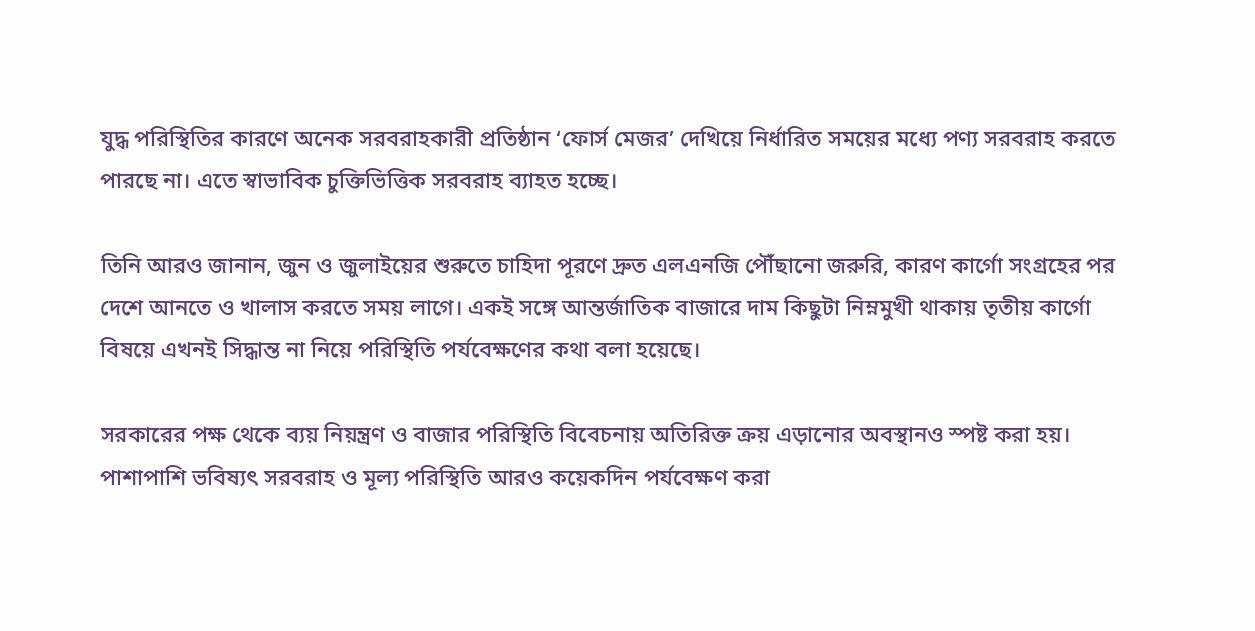যুদ্ধ পরিস্থিতির কারণে অনেক সরবরাহকারী প্রতিষ্ঠান ‘ফোর্স মেজর’ দেখিয়ে নির্ধারিত সময়ের মধ্যে পণ্য সরবরাহ করতে পারছে না। এতে স্বাভাবিক চুক্তিভিত্তিক সরবরাহ ব্যাহত হচ্ছে।

তিনি আরও জানান, জুন ও জুলাইয়ের শুরুতে চাহিদা পূরণে দ্রুত এলএনজি পৌঁছানো জরুরি, কারণ কার্গো সংগ্রহের পর দেশে আনতে ও খালাস করতে সময় লাগে। একই সঙ্গে আন্তর্জাতিক বাজারে দাম কিছুটা নিম্নমুখী থাকায় তৃতীয় কার্গো বিষয়ে এখনই সিদ্ধান্ত না নিয়ে পরিস্থিতি পর্যবেক্ষণের কথা বলা হয়েছে।

সরকারের পক্ষ থেকে ব্যয় নিয়ন্ত্রণ ও বাজার পরিস্থিতি বিবেচনায় অতিরিক্ত ক্রয় এড়ানোর অবস্থানও স্পষ্ট করা হয়। পাশাপাশি ভবিষ্যৎ সরবরাহ ও মূল্য পরিস্থিতি আরও কয়েকদিন পর্যবেক্ষণ করা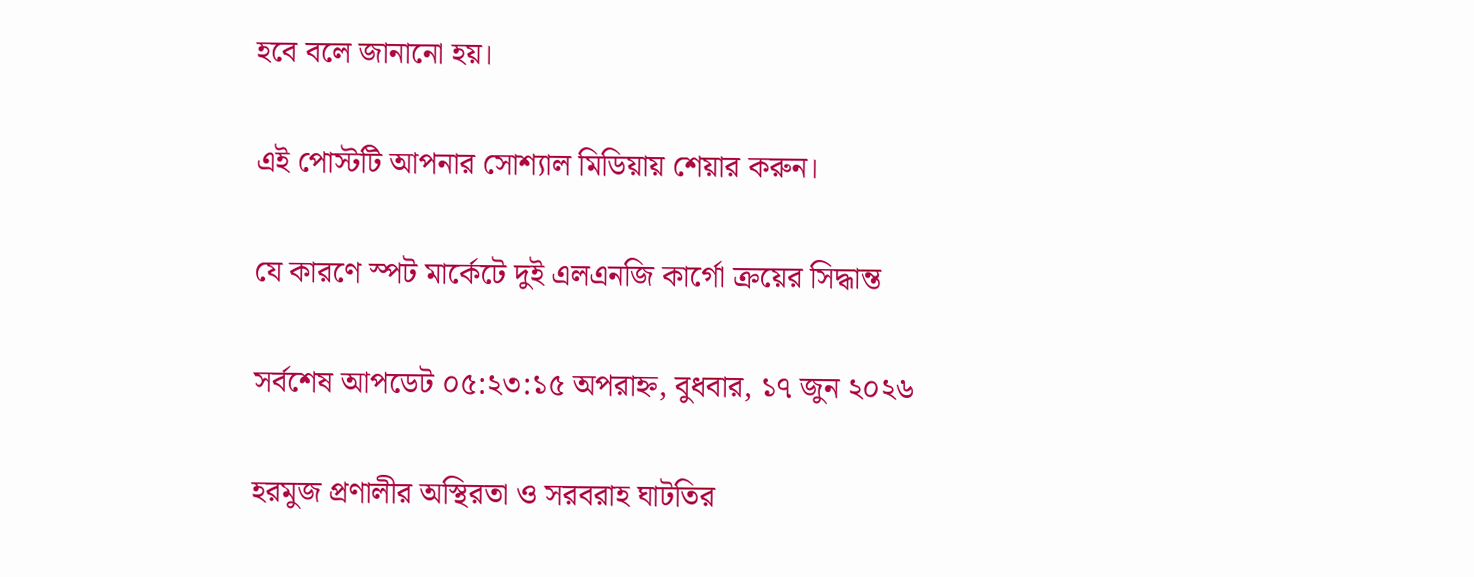হবে বলে জানানো হয়।

এই পোস্টটি আপনার সোশ্যাল মিডিয়ায় শেয়ার করুন।

যে কারণে স্পট মার্কেটে দুই এলএনজি কার্গো ক্রয়ের সিদ্ধান্ত

সর্বশেষ আপডেট ০৫:২৩:১৫ অপরাহ্ন, বুধবার, ১৭ জুন ২০২৬

হরমুজ প্রণালীর অস্থিরতা ও সরবরাহ ঘাটতির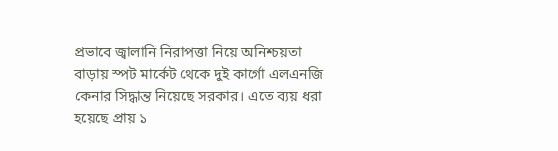প্রভাবে জ্বালানি নিরাপত্তা নিয়ে অনিশ্চয়তা বাড়ায় স্পট মার্কেট থেকে দুই কার্গো এলএনজি কেনার সিদ্ধান্ত নিয়েছে সরকার। এতে ব্যয় ধরা হয়েছে প্রায় ১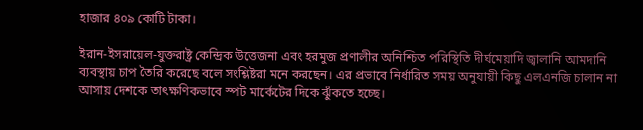হাজার ৪০৯ কোটি টাকা।

ইরান-ইসরায়েল-যুক্তরাষ্ট্র কেন্দ্রিক উত্তেজনা এবং হরমুজ প্রণালীর অনিশ্চিত পরিস্থিতি দীর্ঘমেয়াদি জ্বালানি আমদানি ব্যবস্থায় চাপ তৈরি করেছে বলে সংশ্লিষ্টরা মনে করছেন। এর প্রভাবে নির্ধারিত সময় অনুযায়ী কিছু এলএনজি চালান না আসায় দেশকে তাৎক্ষণিকভাবে স্পট মার্কেটের দিকে ঝুঁকতে হচ্ছে।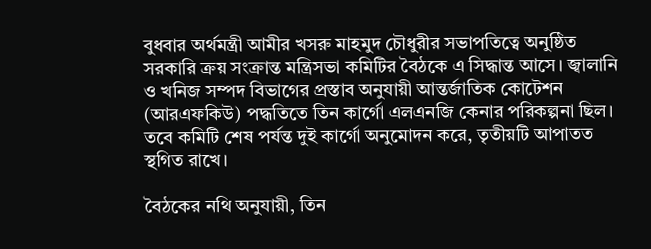বুধবার অর্থমন্ত্রী আমীর খসরু মাহমুদ চৌধুরীর সভাপতিত্বে অনুষ্ঠিত সরকারি ক্রয় সংক্রান্ত মন্ত্রিসভা কমিটির বৈঠকে এ সিদ্ধান্ত আসে। জ্বালানি ও খনিজ সম্পদ বিভাগের প্রস্তাব অনুযায়ী আন্তর্জাতিক কোটেশন (আরএফকিউ) পদ্ধতিতে তিন কার্গো এলএনজি কেনার পরিকল্পনা ছিল। তবে কমিটি শেষ পর্যন্ত দুই কার্গো অনুমোদন করে, তৃতীয়টি আপাতত স্থগিত রাখে।

বৈঠকের নথি অনুযায়ী, তিন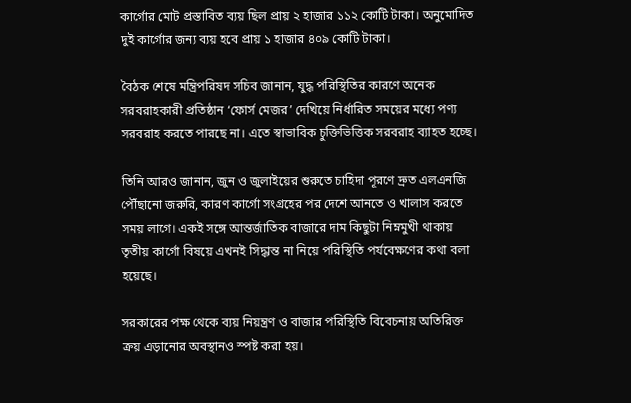কার্গোর মোট প্রস্তাবিত ব্যয় ছিল প্রায় ২ হাজার ১১২ কোটি টাকা। অনুমোদিত দুই কার্গোর জন্য ব্যয় হবে প্রায় ১ হাজার ৪০৯ কোটি টাকা।

বৈঠক শেষে মন্ত্রিপরিষদ সচিব জানান, যুদ্ধ পরিস্থিতির কারণে অনেক সরবরাহকারী প্রতিষ্ঠান ‘ফোর্স মেজর’ দেখিয়ে নির্ধারিত সময়ের মধ্যে পণ্য সরবরাহ করতে পারছে না। এতে স্বাভাবিক চুক্তিভিত্তিক সরবরাহ ব্যাহত হচ্ছে।

তিনি আরও জানান, জুন ও জুলাইয়ের শুরুতে চাহিদা পূরণে দ্রুত এলএনজি পৌঁছানো জরুরি, কারণ কার্গো সংগ্রহের পর দেশে আনতে ও খালাস করতে সময় লাগে। একই সঙ্গে আন্তর্জাতিক বাজারে দাম কিছুটা নিম্নমুখী থাকায় তৃতীয় কার্গো বিষয়ে এখনই সিদ্ধান্ত না নিয়ে পরিস্থিতি পর্যবেক্ষণের কথা বলা হয়েছে।

সরকারের পক্ষ থেকে ব্যয় নিয়ন্ত্রণ ও বাজার পরিস্থিতি বিবেচনায় অতিরিক্ত ক্রয় এড়ানোর অবস্থানও স্পষ্ট করা হয়।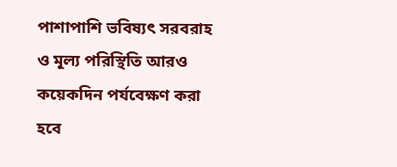পাশাপাশি ভবিষ্যৎ সরবরাহ ও মূল্য পরিস্থিতি আরও কয়েকদিন পর্যবেক্ষণ করা হবে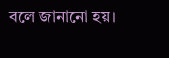বলে জানানো হয়।